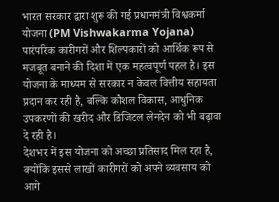भारत सरकार द्वारा शुरू की गई प्रधानमंत्री विश्वकर्मा योजना (PM Vishwakarma Yojana) पारंपरिक कारीगरों और शिल्पकारों को आर्थिक रूप से मजबूत बनाने की दिशा में एक महत्वपूर्ण पहल है। इस योजना के माध्यम से सरकार न केवल वित्तीय सहायता प्रदान कर रही है, बल्कि कौशल विकास, आधुनिक उपकरणों की खरीद और डिजिटल लेनदेन को भी बढ़ावा दे रही है।
देशभर में इस योजना को अच्छा प्रतिसाद मिल रहा है, क्योंकि इससे लाखों कारीगरों को अपने व्यवसाय को आगे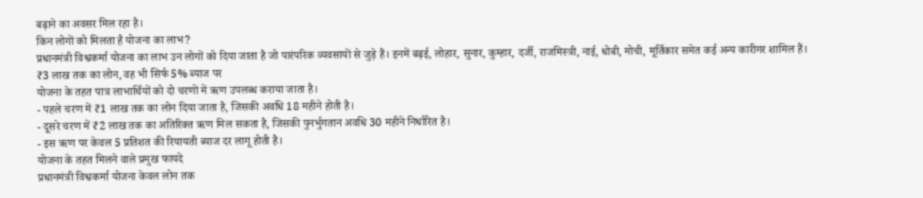बढ़ाने का अवसर मिल रहा है।
किन लोगों को मिलता है योजना का लाभ?
प्रधानमंत्री विश्वकर्मा योजना का लाभ उन लोगों को दिया जाता है जो पारंपरिक व्यवसायों से जुड़े हैं। इनमें बढ़ई, लोहार, सुनार, कुम्हार, दर्जी, राजमिस्त्री, नाई, धोबी, मोची, मूर्तिकार समेत कई अन्य कारीगर शामिल हैं।
₹3 लाख तक का लोन, वह भी सिर्फ 5% ब्याज पर
योजना के तहत पात्र लाभार्थियों को दो चरणों में ऋण उपलब्ध कराया जाता है।
- पहले चरण में ₹1 लाख तक का लोन दिया जाता है, जिसकी अवधि 18 महीने होती है।
- दूसरे चरण में ₹2 लाख तक का अतिरिक्त ऋण मिल सकता है, जिसकी पुनर्भुगतान अवधि 30 महीने निर्धारित है।
- इस ऋण पर केवल 5 प्रतिशत की रियायती ब्याज दर लागू होती है।
योजना के तहत मिलने वाले प्रमुख फायदे
प्रधानमंत्री विश्वकर्मा योजना केवल लोन तक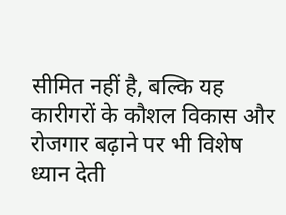सीमित नहीं है, बल्कि यह कारीगरों के कौशल विकास और रोजगार बढ़ाने पर भी विशेष ध्यान देती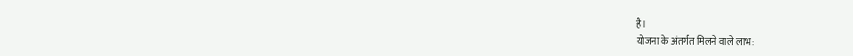है।
योजना के अंतर्गत मिलने वाले लाभ: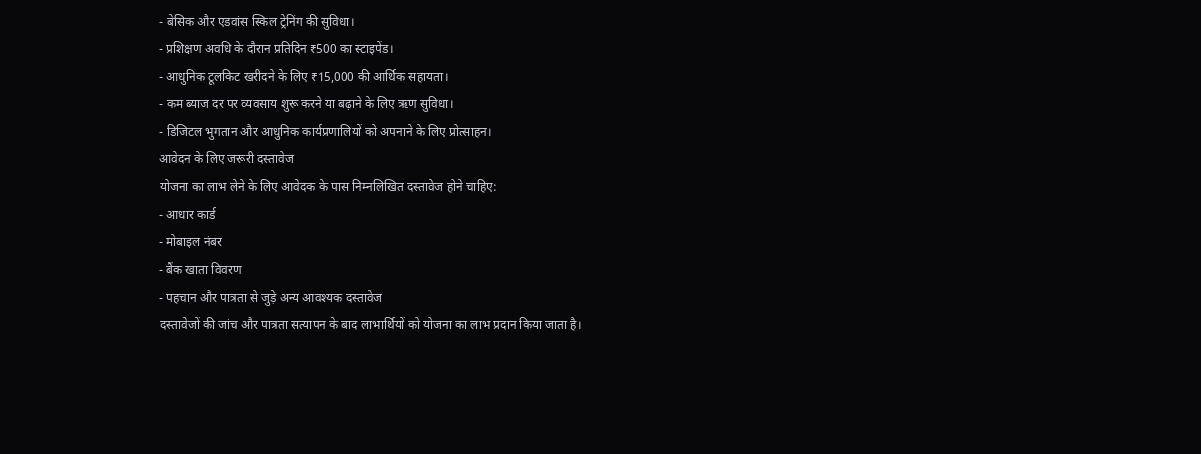- बेसिक और एडवांस स्किल ट्रेनिंग की सुविधा।
- प्रशिक्षण अवधि के दौरान प्रतिदिन ₹500 का स्टाइपेंड।
- आधुनिक टूलकिट खरीदने के लिए ₹15,000 की आर्थिक सहायता।
- कम ब्याज दर पर व्यवसाय शुरू करने या बढ़ाने के लिए ऋण सुविधा।
- डिजिटल भुगतान और आधुनिक कार्यप्रणालियों को अपनाने के लिए प्रोत्साहन।
आवेदन के लिए जरूरी दस्तावेज
योजना का लाभ लेने के लिए आवेदक के पास निम्नलिखित दस्तावेज होने चाहिए:
- आधार कार्ड
- मोबाइल नंबर
- बैंक खाता विवरण
- पहचान और पात्रता से जुड़े अन्य आवश्यक दस्तावेज
दस्तावेजों की जांच और पात्रता सत्यापन के बाद लाभार्थियों को योजना का लाभ प्रदान किया जाता है।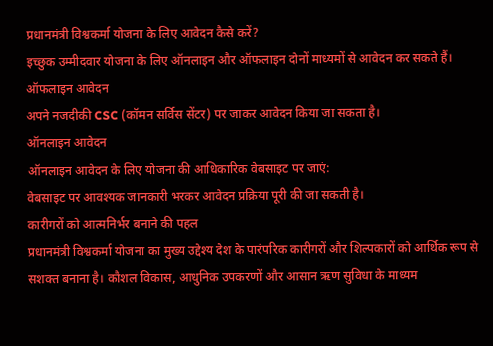प्रधानमंत्री विश्वकर्मा योजना के लिए आवेदन कैसे करें?
इच्छुक उम्मीदवार योजना के लिए ऑनलाइन और ऑफलाइन दोनों माध्यमों से आवेदन कर सकते हैं।
ऑफलाइन आवेदन
अपने नजदीकी CSC (कॉमन सर्विस सेंटर) पर जाकर आवेदन किया जा सकता है।
ऑनलाइन आवेदन
ऑनलाइन आवेदन के लिए योजना की आधिकारिक वेबसाइट पर जाएं:
वेबसाइट पर आवश्यक जानकारी भरकर आवेदन प्रक्रिया पूरी की जा सकती है।
कारीगरों को आत्मनिर्भर बनाने की पहल
प्रधानमंत्री विश्वकर्मा योजना का मुख्य उद्देश्य देश के पारंपरिक कारीगरों और शिल्पकारों को आर्थिक रूप से सशक्त बनाना है। कौशल विकास, आधुनिक उपकरणों और आसान ऋण सुविधा के माध्यम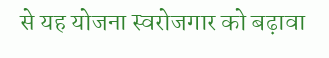से यह योजना स्वरोजगार को बढ़ावा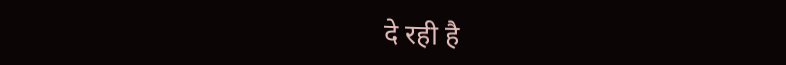दे रही है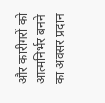और कारीगरों को आत्मनिर्भर बनने का अवसर प्रदान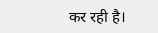कर रही है।